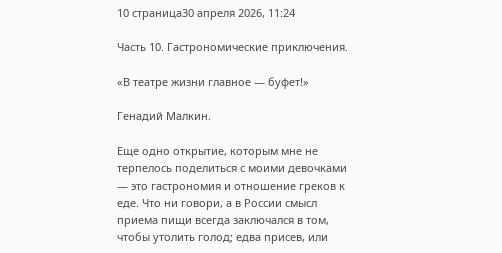10 страница30 апреля 2026, 11:24

Часть 10. Гастрономические приключения.

«В театре жизни главное — буфет!»

Генадий Малкин.

Еще одно открытие, которым мне не терпелось поделиться с моими девочками — это гастрономия и отношение греков к еде. Что ни говори, а в России смысл приема пищи всегда заключался в том, чтобы утолить голод; едва присев, или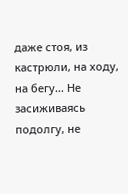даже стоя, из кастрюли, на ходу, на бегу... Не засиживаясь подолгу, не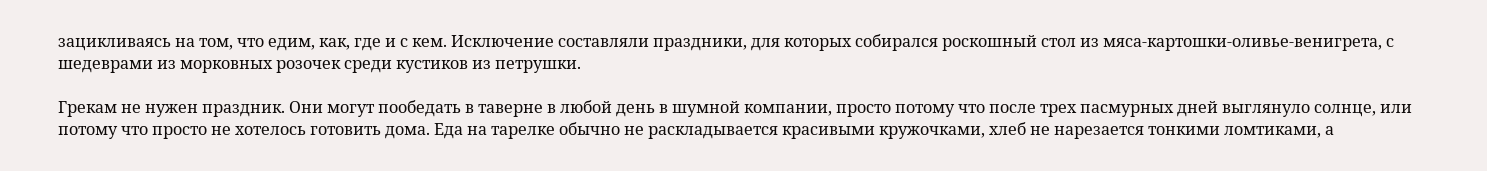зацикливаясь на том, что едим, как, где и с кем. Исключение составляли праздники, для которых собирался роскошный стол из мяса-картошки-оливье-венигрета, с шедеврами из морковных розочек среди кустиков из петрушки.

Грекам не нужен праздник. Они могут пообедать в таверне в любой день в шумной компании, просто потому что после трех пасмурных дней выглянуло солнце, или потому что просто не хотелось готовить дома. Еда на тарелке обычно не раскладывается красивыми кружочками, хлеб не нарезается тонкими ломтиками, а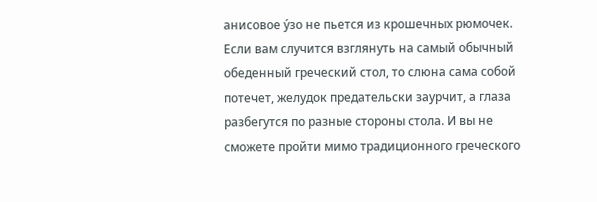анисовое у́зо не пьется из крошечных рюмочек. Если вам случится взглянуть на самый обычный обеденный греческий стол, то слюна сама собой потечет, желудок предательски заурчит, а глаза разбегутся по разные стороны стола. И вы не сможете пройти мимо традиционного греческого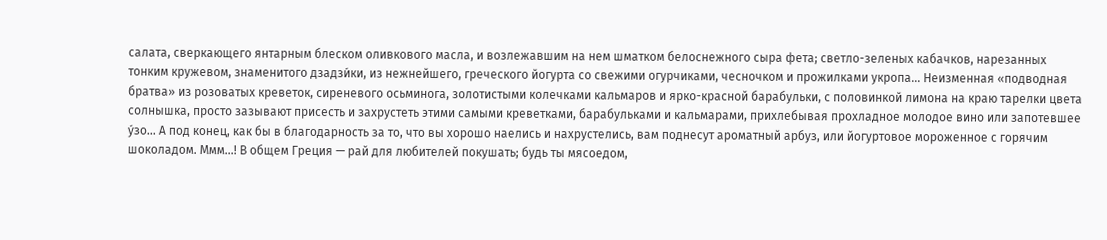салата, сверкающего янтарным блеском оливкового масла, и возлежавшим на нем шматком белоснежного сыра фета; светло-зеленых кабачков, нарезанных тонким кружевом, знаменитого дзадзи́ки, из нежнейшего, греческого йогурта со свежими огурчиками, чесночком и прожилками укропа... Неизменная «подводная братва» из розоватых креветок, сиреневого осьминога, золотистыми колечками кальмаров и ярко-красной барабульки, с половинкой лимона на краю тарелки цвета солнышка, просто зазывают присесть и захрустеть этими самыми креветками, барабульками и кальмарами, прихлебывая прохладное молодое вино или запотевшее у́зо... А под конец, как бы в благодарность за то, что вы хорошо наелись и нахрустелись, вам поднесут ароматный арбуз, или йогуртовое мороженное с горячим шоколадом. Ммм...! В общем Греция — рай для любителей покушать; будь ты мясоедом,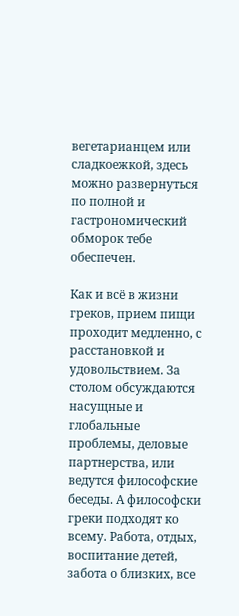вегетарианцем или сладкоежкой, здесь можно развернуться по полной и гастрономический обморок тебе обеспечен.

Как и всё в жизни греков, прием пищи проходит медленно, с расстановкой и удовольствием. За столом обсуждаются насущные и глобальные проблемы, деловые партнерства, или ведутся философские беседы. А философски греки подходят ко всему. Работа, отдых, воспитание детей, забота о близких, все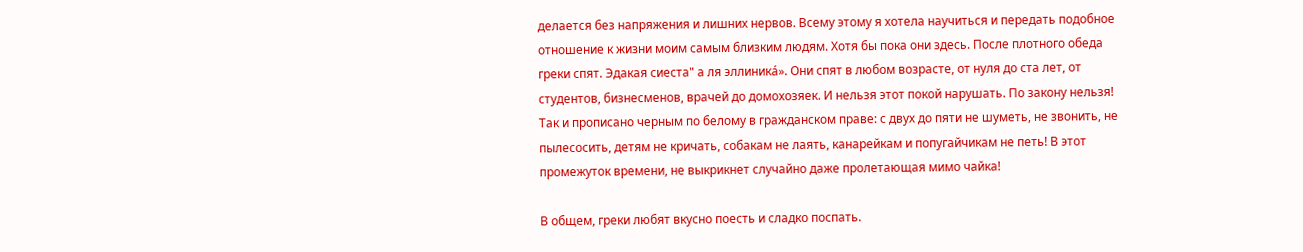делается без напряжения и лишних нервов. Всему этому я хотела научиться и передать подобное отношение к жизни моим самым близким людям. Хотя бы пока они здесь. После плотного обеда греки спят. Эдакая сиеста" а ля эллиникá». Они спят в любом возрасте, от нуля до ста лет, от студентов, бизнесменов, врачей до домохозяек. И нельзя этот покой нарушать. По закону нельзя! Так и прописано черным по белому в гражданском праве: с двух до пяти не шуметь, не звонить, не пылесосить, детям не кричать, собакам не лаять, канарейкам и попугайчикам не петь! В этот промежуток времени, не выкрикнет случайно даже пролетающая мимо чайка!

В общем, греки любят вкусно поесть и сладко поспать.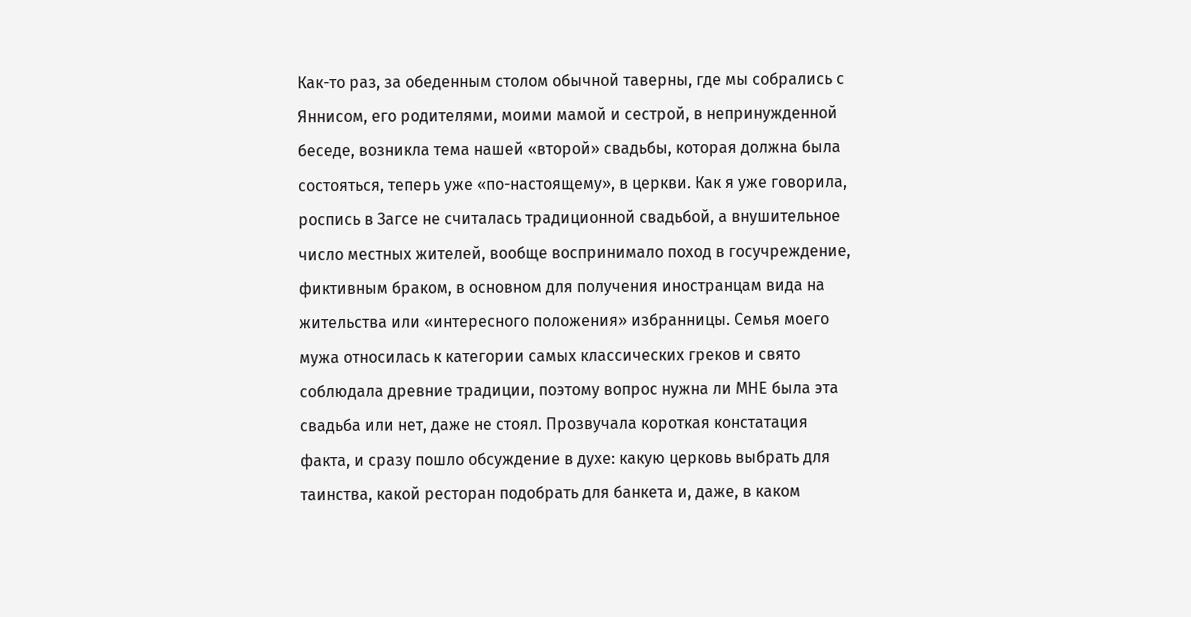Как-то раз, за обеденным столом обычной таверны, где мы собрались с Яннисом, его родителями, моими мамой и сестрой, в непринужденной беседе, возникла тема нашей «второй» свадьбы, которая должна была состояться, теперь уже «по-настоящему», в церкви. Как я уже говорила, роспись в Загсе не считалась традиционной свадьбой, а внушительное число местных жителей, вообще воспринимало поход в госучреждение, фиктивным браком, в основном для получения иностранцам вида на жительства или «интересного положения» избранницы. Семья моего мужа относилась к категории самых классических греков и свято соблюдала древние традиции, поэтому вопрос нужна ли МНЕ была эта свадьба или нет, даже не стоял. Прозвучала короткая констатация факта, и сразу пошло обсуждение в духе: какую церковь выбрать для таинства, какой ресторан подобрать для банкета и, даже, в каком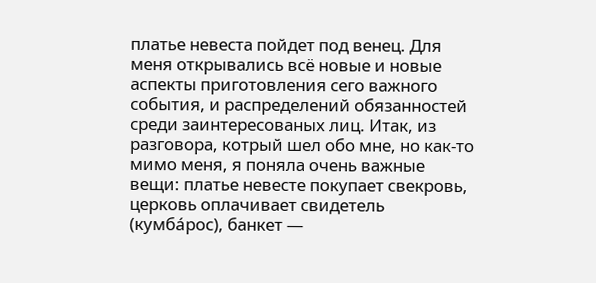платье невеста пойдет под венец. Для меня открывались всё новые и новые аспекты приготовления сего важного события, и распределений обязанностей среди заинтересованых лиц. Итак, из разговора, котрый шел обо мне, но как-то мимо меня, я поняла очень важные вещи: платье невесте покупает свекровь, церковь оплачивает свидетель (кумбáрос), банкет —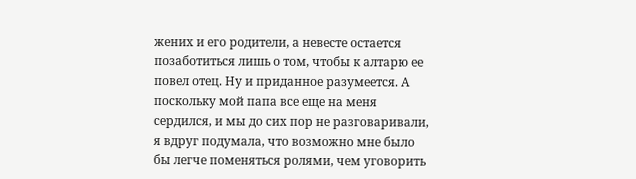жених и его родители, а невесте остается позаботиться лишь о том, чтобы к алтарю ее повел отец. Ну и приданное разумеется. А поскольку мой папа все еще на меня сердился, и мы до сих пор не разговаривали, я вдруг подумала, что возможно мне было бы легче поменяться ролями, чем уговорить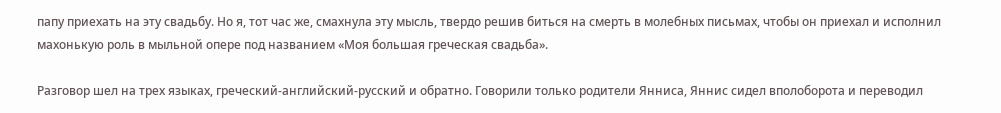папу приехать на эту свадьбу. Но я, тот час же, смахнула эту мысль, твердо решив биться на смерть в молебных письмах, чтобы он приехал и исполнил махонькую роль в мыльной опере под названием «Моя большая греческая свадьба».

Разговор шел на трех языках, греческий-английский-русский и обратно. Говорили только родители Янниса, Яннис сидел вполоборота и переводил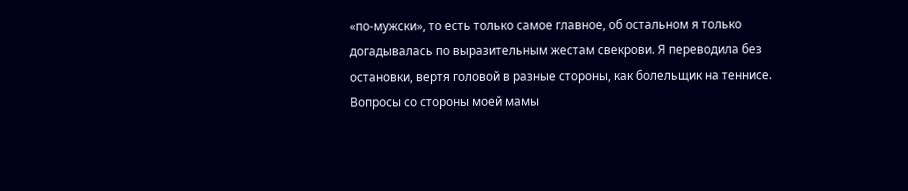«по-мужски», то есть только самое главное, об остальном я только догадывалась по выразительным жестам свекрови. Я переводила без остановки, вертя головой в разные стороны, как болельщик на теннисе. Вопросы со стороны моей мамы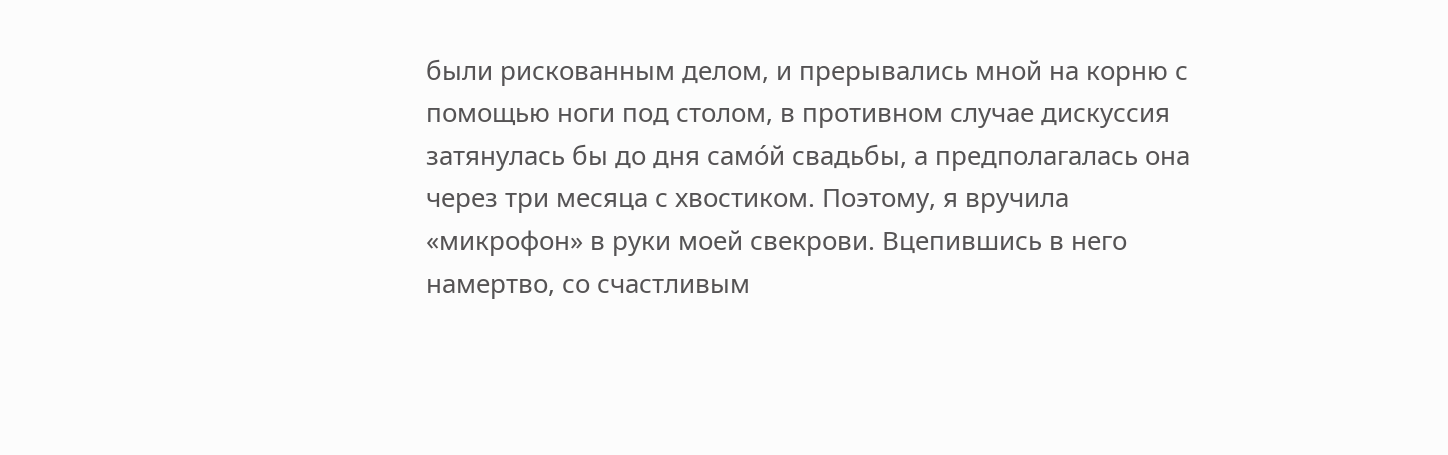были рискованным делом, и прерывались мной на корню с помощью ноги под столом, в противном случае дискуссия затянулась бы до дня само́й свадьбы, а предполагалась она через три месяца с хвостиком. Поэтому, я вручила «микрофон» в руки моей свекрови. Вцепившись в него намертво, со счастливым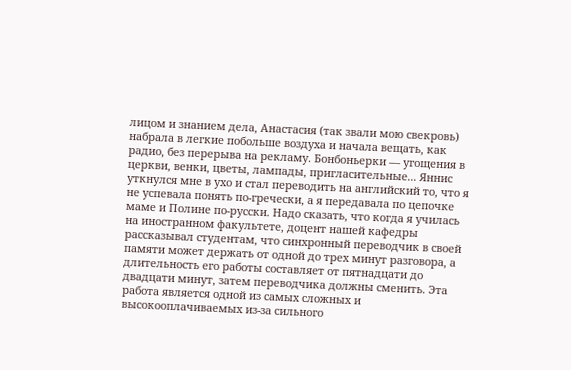лицом и знанием дела, Анастасия (так звали мою свекровь) набрала в легкие побольше воздуха и начала вещать, как радио, без перерыва на рекламу. Бонбоньерки — угощения в церкви, венки, цветы, лампады, пригласительные... Яннис уткнулся мне в ухо и стал переводить на английский то, что я не успевала понять по-гречески, а я передавала по цепочке маме и Полине по-русски. Надо сказать, что когда я училась на иностранном факультете, доцент нашей кафедры рассказывал студентам, что синхронный переводчик в своей памяти может держать от одной до трех минут разговора, а длительность его работы составляет от пятнадцати до двадцати минут, затем переводчика должны сменить. Эта работа является одной из самых сложных и высокооплачиваемых из-за сильного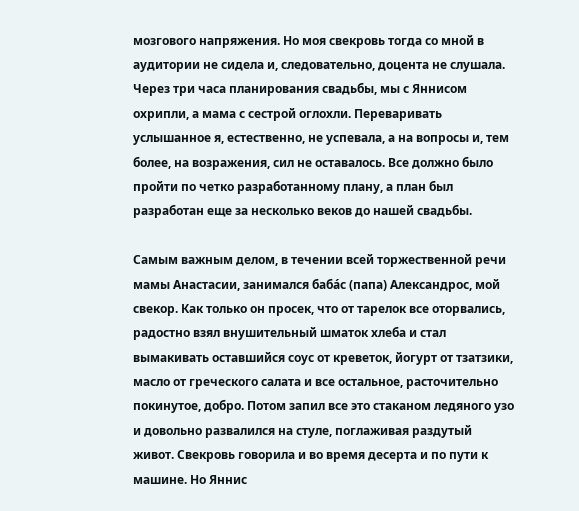мозгового напряжения. Но моя свекровь тогда со мной в аудитории не сидела и, следовательно, доцента не слушала. Через три часа планирования свадьбы, мы с Яннисом охрипли, а мама с сестрой оглохли. Переваривать услышанное я, естественно, не успевала, а на вопросы и, тем более, на возражения, сил не оставалось. Все должно было пройти по четко разработанному плану, а план был разработан еще за несколько веков до нашей свадьбы.

Самым важным делом, в течении всей торжественной речи мамы Анастасии, занимался бабáс (папа) Александрос, мой свекор. Как только он просек, что от тарелок все оторвались, радостно взял внушительный шматок хлеба и стал вымакивать оставшийся соус от креветок, йогурт от тзатзики, масло от греческого салата и все остальное, расточительно покинутое, добро. Потом запил все это стаканом ледяного узо и довольно развалился на стуле, поглаживая раздутый живот. Свекровь говорила и во время десерта и по пути к машине. Но Яннис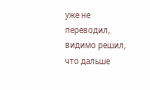уже не переводил, видимо решил, что дальше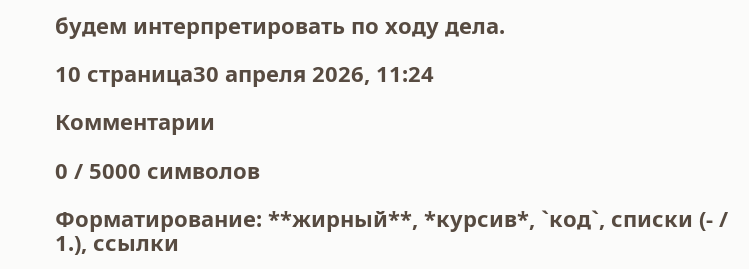будем интерпретировать по ходу дела.

10 страница30 апреля 2026, 11:24

Комментарии

0 / 5000 символов

Форматирование: **жирный**, *курсив*, `код`, списки (- / 1.), ссылки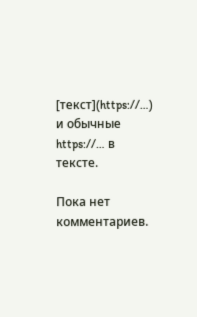[текст](https://…) и обычные https://… в тексте.

Пока нет комментариев.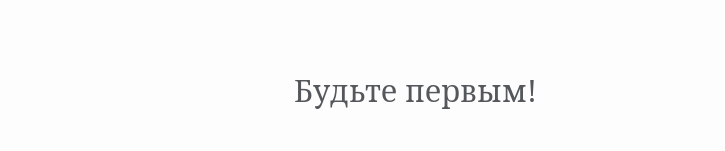Будьте первым!